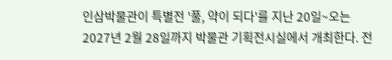인삼박물관이 특별전 '풀, 약이 되다'를 지난 20일~오는 2027년 2월 28일까지 박물관 기획전시실에서 개최한다. 전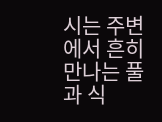시는 주변에서 흔히 만나는 풀과 식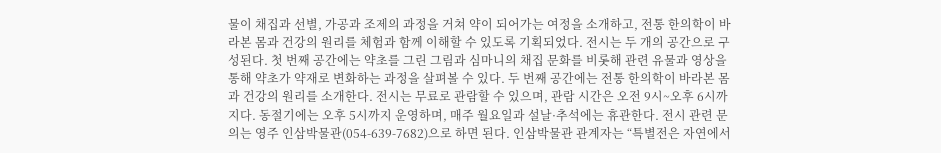물이 채집과 선별, 가공과 조제의 과정을 거쳐 약이 되어가는 여정을 소개하고, 전통 한의학이 바라본 몸과 건강의 원리를 체험과 함께 이해할 수 있도록 기획되었다. 전시는 두 개의 공간으로 구성된다. 첫 번째 공간에는 약초를 그린 그림과 심마니의 채집 문화를 비롯해 관련 유물과 영상을 통해 약초가 약재로 변화하는 과정을 살펴볼 수 있다. 두 번째 공간에는 전통 한의학이 바라본 몸과 건강의 원리를 소개한다. 전시는 무료로 관람할 수 있으며, 관람 시간은 오전 9시~오후 6시까지다. 동절기에는 오후 5시까지 운영하며, 매주 월요일과 설날·추석에는 휴관한다. 전시 관련 문의는 영주 인삼박물관(054-639-7682)으로 하면 된다. 인삼박물관 관계자는 “특별전은 자연에서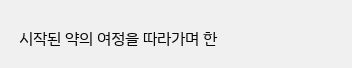시작된 약의 여정을 따라가며 한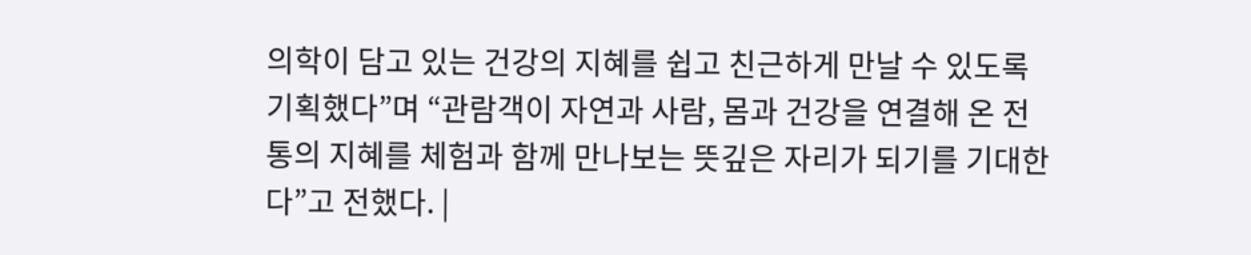의학이 담고 있는 건강의 지혜를 쉽고 친근하게 만날 수 있도록 기획했다”며 “관람객이 자연과 사람, 몸과 건강을 연결해 온 전통의 지혜를 체험과 함께 만나보는 뜻깊은 자리가 되기를 기대한다”고 전했다. |